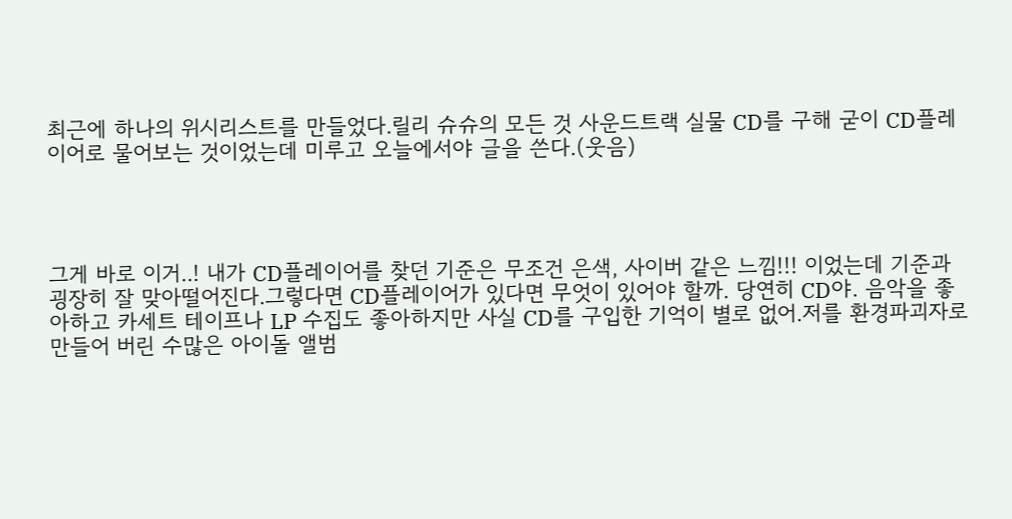최근에 하나의 위시리스트를 만들었다.릴리 슈슈의 모든 것 사운드트랙 실물 CD를 구해 굳이 CD플레이어로 물어보는 것이었는데 미루고 오늘에서야 글을 쓴다.(웃음)




그게 바로 이거..! 내가 CD플레이어를 찾던 기준은 무조건 은색, 사이버 같은 느낌!!! 이었는데 기준과 굉장히 잘 맞아떨어진다.그렇다면 CD플레이어가 있다면 무엇이 있어야 할까. 당연히 CD야. 음악을 좋아하고 카세트 테이프나 LP 수집도 좋아하지만 사실 CD를 구입한 기억이 별로 없어.저를 환경파괴자로 만들어 버린 수많은 아이돌 앨범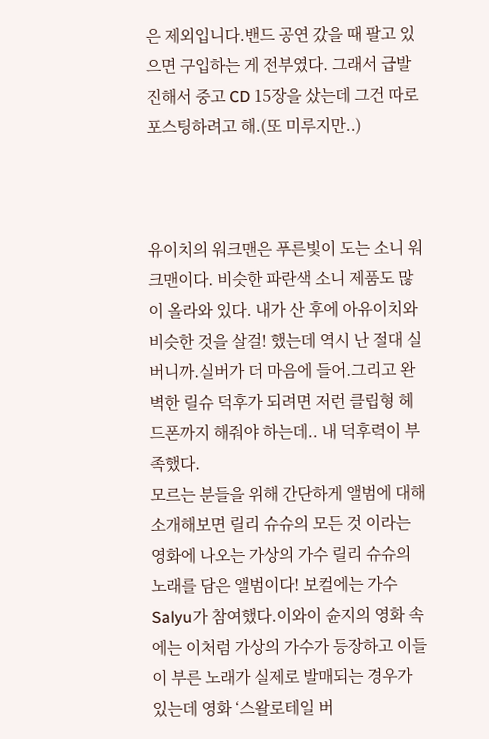은 제외입니다.밴드 공연 갔을 때 팔고 있으면 구입하는 게 전부였다. 그래서 급발진해서 중고 CD 15장을 샀는데 그건 따로 포스팅하려고 해.(또 미루지만..)



유이치의 워크맨은 푸른빛이 도는 소니 워크맨이다. 비슷한 파란색 소니 제품도 많이 올라와 있다. 내가 산 후에 아유이치와 비슷한 것을 살걸! 했는데 역시 난 절대 실버니까.실버가 더 마음에 들어.그리고 완벽한 릴슈 덕후가 되려면 저런 클립형 헤드폰까지 해줘야 하는데.. 내 덕후력이 부족했다.
모르는 분들을 위해 간단하게 앨범에 대해 소개해보면 릴리 슈슈의 모든 것 이라는 영화에 나오는 가상의 가수 릴리 슈슈의 노래를 담은 앨범이다! 보컬에는 가수 Salyu가 참여했다.이와이 슌지의 영화 속에는 이처럼 가상의 가수가 등장하고 이들이 부른 노래가 실제로 발매되는 경우가 있는데 영화 ‘스왈로테일 버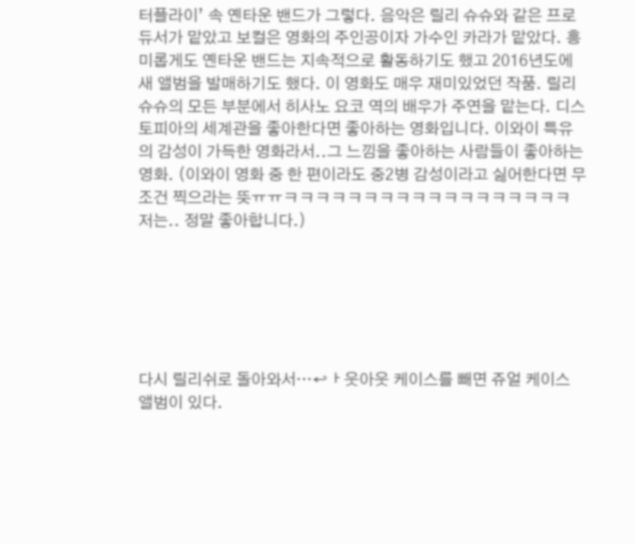터플라이’ 속 옌타운 밴드가 그렇다. 음악은 릴리 슈슈와 같은 프로듀서가 맡았고 보컬은 영화의 주인공이자 가수인 카라가 맡았다. 흥미롭게도 옌타운 밴드는 지속적으로 활동하기도 했고 2016년도에 새 앨범을 발매하기도 했다. 이 영화도 매우 재미있었던 작품. 릴리 슈슈의 모든 부분에서 히사노 요코 역의 배우가 주연을 맡는다. 디스토피아의 세계관을 좋아한다면 좋아하는 영화입니다. 이와이 특유의 감성이 가득한 영화라서..그 느낌을 좋아하는 사람들이 좋아하는 영화. (이와이 영화 중 한 편이라도 중2병 감성이라고 싫어한다면 무조건 찍으라는 뜻ㅠㅠㅋㅋㅋㅋㅋㅋㅋㅋㅋㅋㅋㅋㅋㅋㅋㅋㅋㅋ 저는.. 정말 좋아합니다.)






다시 릴리쉬로 돌아와서…↩ᅡ웃아웃 케이스를 빼면 쥬얼 케이스 앨범이 있다.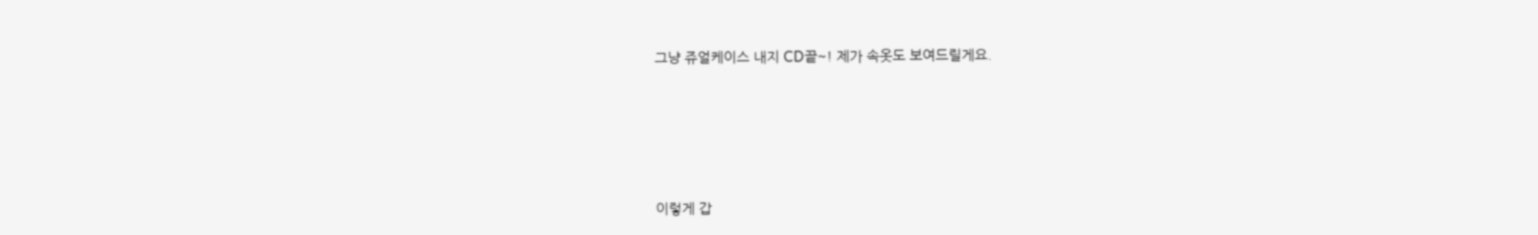그냥 쥬얼케이스 내지 CD끝~! 제가 속옷도 보여드릴게요.






이렇게 갑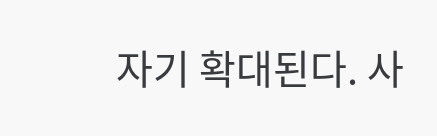자기 확대된다. 사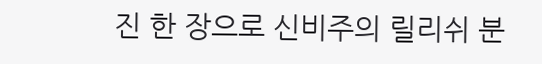진 한 장으로 신비주의 릴리쉬 분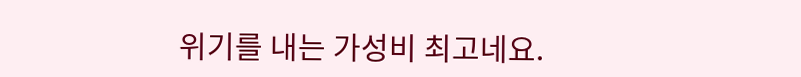위기를 내는 가성비 최고네요.